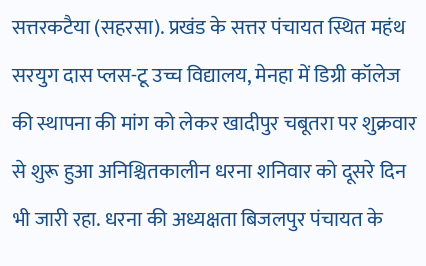सत्तरकटैया (सहरसा). प्रखंड के सत्तर पंचायत स्थित महंथ सरयुग दास प्लस-टू उच्च विद्यालय, मेनहा में डिग्री कॉलेज की स्थापना की मांग को लेकर खादीपुर चबूतरा पर शुक्रवार से शुरू हुआ अनिश्चितकालीन धरना शनिवार को दूसरे दिन भी जारी रहा. धरना की अध्यक्षता बिजलपुर पंचायत के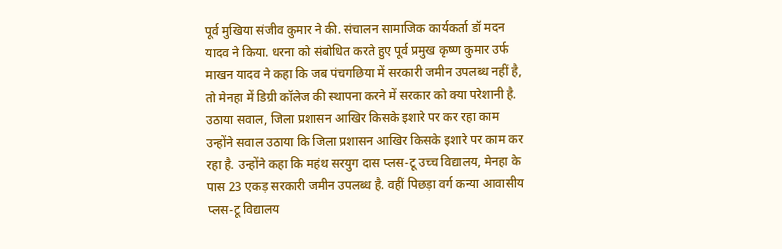पूर्व मुखिया संजीव कुमार ने की. संचालन सामाजिक कार्यकर्ता डॉ मदन यादव ने किया. धरना को संबोधित करते हुए पूर्व प्रमुख कृष्ण कुमार उर्फ माखन यादव ने कहा कि जब पंचगछिया में सरकारी जमीन उपलब्ध नहीं है, तो मेनहा में डिग्री कॉलेज की स्थापना करने में सरकार को क्या परेशानी है.
उठाया सवाल, जिला प्रशासन आखिर किसके इशारे पर कर रहा काम
उन्होंने सवाल उठाया कि जिला प्रशासन आखिर किसके इशारे पर काम कर रहा है. उन्होंने कहा कि महंथ सरयुग दास प्लस-टू उच्च विद्यालय, मेनहा के पास 23 एकड़ सरकारी जमीन उपलब्ध है. वहीं पिछड़ा वर्ग कन्या आवासीय प्लस-टू विद्यालय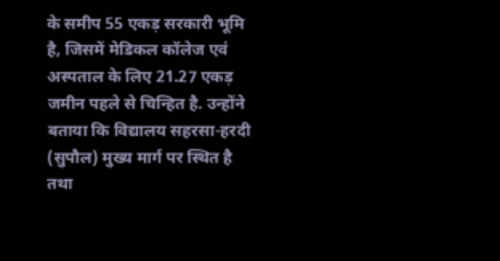के समीप 55 एकड़ सरकारी भूमि है, जिसमें मेडिकल कॉलेज एवं अस्पताल के लिए 21.27 एकड़ जमीन पहले से चिन्हित है. उन्होंने बताया कि विद्यालय सहरसा-हरदी (सुपौल) मुख्य मार्ग पर स्थित है तथा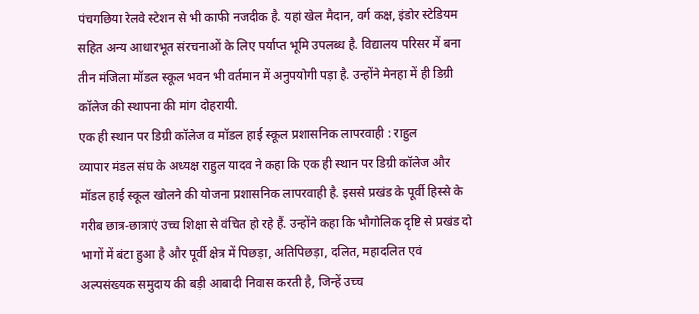पंचगछिया रेलवे स्टेशन से भी काफी नजदीक है. यहां खेल मैदान, वर्ग कक्ष, इंडोर स्टेडियम सहित अन्य आधारभूत संरचनाओं के लिए पर्याप्त भूमि उपलब्ध है. विद्यालय परिसर में बना तीन मंजिला मॉडल स्कूल भवन भी वर्तमान में अनुपयोगी पड़ा है. उन्होंने मेनहा में ही डिग्री कॉलेज की स्थापना की मांग दोहरायी.
एक ही स्थान पर डिग्री कॉलेज व मॉडल हाई स्कूल प्रशासनिक लापरवाही : राहुल
व्यापार मंडल संघ के अध्यक्ष राहुल यादव ने कहा कि एक ही स्थान पर डिग्री कॉलेज और मॉडल हाई स्कूल खोलने की योजना प्रशासनिक लापरवाही है. इससे प्रखंड के पूर्वी हिस्से के गरीब छात्र-छात्राएं उच्च शिक्षा से वंचित हो रहे हैं. उन्होंने कहा कि भौगोलिक दृष्टि से प्रखंड दो भागों में बंटा हुआ है और पूर्वी क्षेत्र में पिछड़ा, अतिपिछड़ा, दलित, महादलित एवं अल्पसंख्यक समुदाय की बड़ी आबादी निवास करती है, जिन्हें उच्च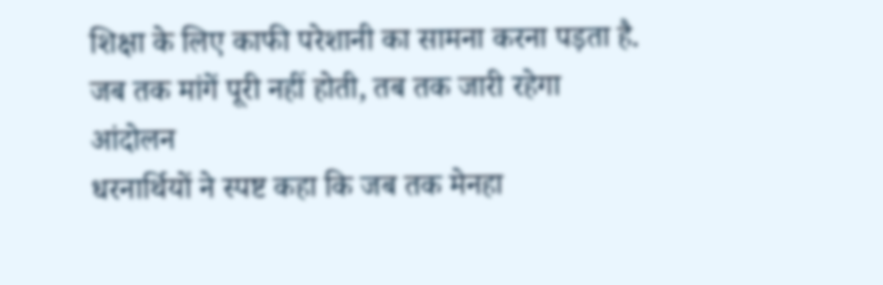शिक्षा के लिए काफी परेशानी का सामना करना पड़ता है.
जब तक मांगें पूरी नहीं होती, तब तक जारी रहेगा आंदोलन
धरनार्थियों ने स्पष्ट कहा कि जब तक मेनहा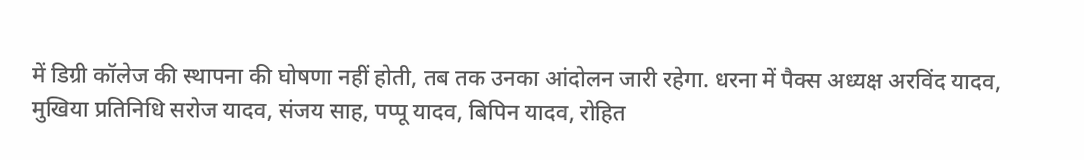में डिग्री कॉलेज की स्थापना की घोषणा नहीं होती, तब तक उनका आंदोलन जारी रहेगा. धरना में पैक्स अध्यक्ष अरविंद यादव, मुखिया प्रतिनिधि सरोज यादव, संजय साह, पप्पू यादव, बिपिन यादव, रोहित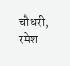चौधरी, रमेश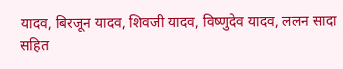यादव, बिरजून यादव, शिवजी यादव, विष्णुदेव यादव, ललन सादा सहित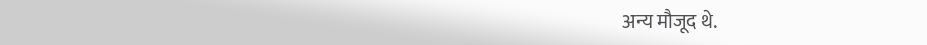अन्य मौजूद थे.